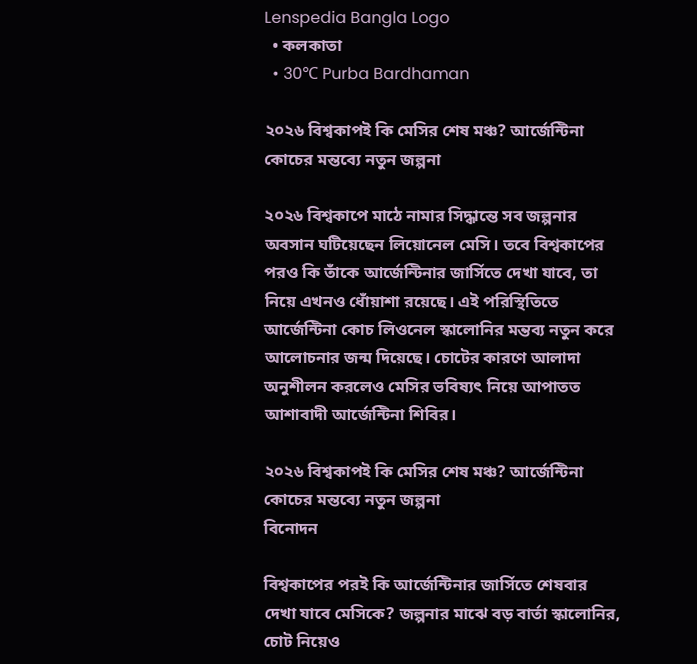Lenspedia Bangla Logo
  • কলকাতা
  • 30℃ Purba Bardhaman

২০২৬ বিশ্বকাপই কি মেসির শেষ মঞ্চ? আর্জেন্টিনা কোচের মন্তব্যে নতুন জল্পনা

২০২৬ বিশ্বকাপে মাঠে নামার সিদ্ধান্তে সব জল্পনার অবসান ঘটিয়েছেন লিয়োনেল মেসি। তবে বিশ্বকাপের পরও কি তাঁকে আর্জেন্টিনার জার্সিতে দেখা যাবে, তা নিয়ে এখনও ধোঁয়াশা রয়েছে। এই পরিস্থিতিতে আর্জেন্টিনা কোচ লিওনেল স্কালোনির মন্তব্য নতুন করে আলোচনার জন্ম দিয়েছে। চোটের কারণে আলাদা অনুশীলন করলেও মেসির ভবিষ্যৎ নিয়ে আপাতত আশাবাদী আর্জেন্টিনা শিবির।

২০২৬ বিশ্বকাপই কি মেসির শেষ মঞ্চ? আর্জেন্টিনা কোচের মন্তব্যে নতুন জল্পনা
বিনোদন

বিশ্বকাপের পরই কি আর্জেন্টিনার জার্সিতে শেষবার দেখা যাবে মেসিকে? জল্পনার মাঝে বড় বার্তা স্কালোনির, চোট নিয়েও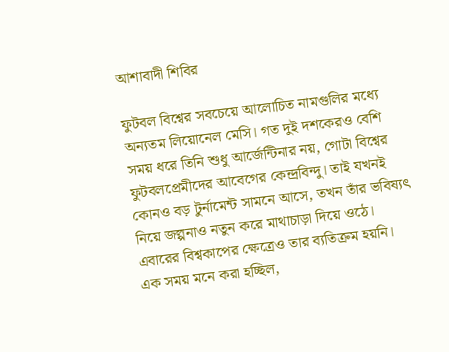আশাবাদী শিবির

ফুটবল বিশ্বের সবচেয়ে আলোচিত নামগুলির মধ্যে অন্যতম লিয়োনেল মেসি। গত দুই দশকেরও বেশি সময় ধরে তিনি শুধু আর্জেন্টিনার নয়, গোটা বিশ্বের ফুটবলপ্রেমীদের আবেগের কেন্দ্রবিন্দু। তাই যখনই কোনও বড় টুর্নামেন্ট সামনে আসে, তখন তাঁর ভবিষ্যৎ নিয়ে জল্পনাও নতুন করে মাথাচাড়া দিয়ে ওঠে। এবারের বিশ্বকাপের ক্ষেত্রেও তার ব্যতিক্রম হয়নি। এক সময় মনে করা হচ্ছিল,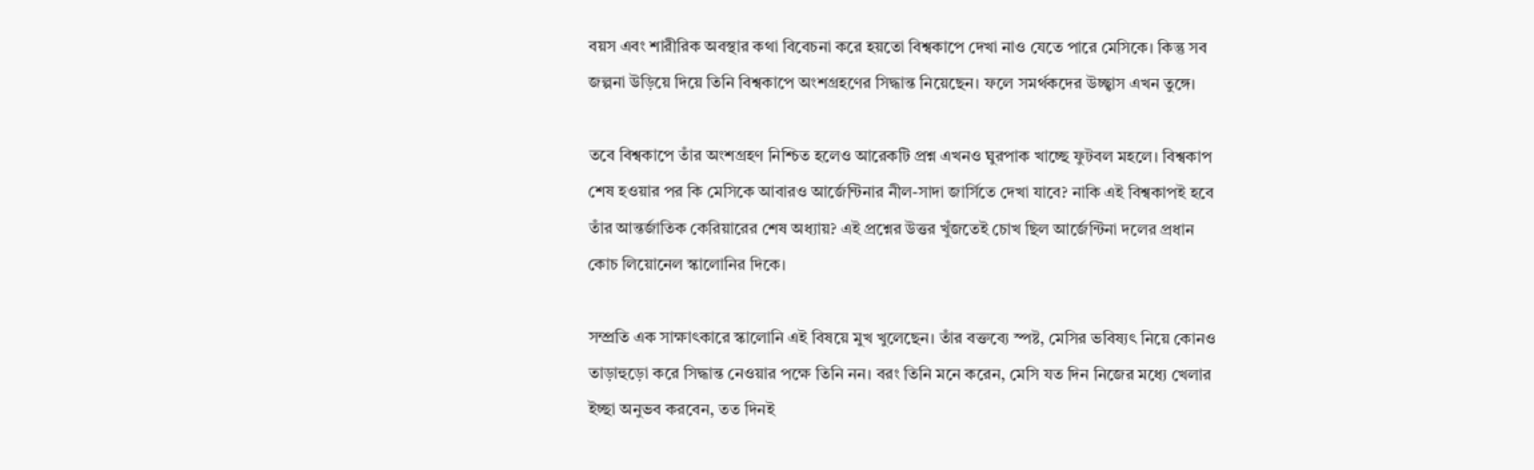বয়স এবং শারীরিক অবস্থার কথা বিবেচনা করে হয়তো বিশ্বকাপে দেখা নাও যেতে পারে মেসিকে। কিন্তু সব জল্পনা উড়িয়ে দিয়ে তিনি বিশ্বকাপে অংশগ্রহণের সিদ্ধান্ত নিয়েছেন। ফলে সমর্থকদের উচ্ছ্বাস এখন তুঙ্গে।

তবে বিশ্বকাপে তাঁর অংশগ্রহণ নিশ্চিত হলেও আরেকটি প্রশ্ন এখনও ঘুরপাক খাচ্ছে ফুটবল মহলে। বিশ্বকাপ শেষ হওয়ার পর কি মেসিকে আবারও আর্জেন্টিনার নীল-সাদা জার্সিতে দেখা যাবে? নাকি এই বিশ্বকাপই হবে তাঁর আন্তর্জাতিক কেরিয়ারের শেষ অধ্যায়? এই প্রশ্নের উত্তর খুঁজতেই চোখ ছিল আর্জেন্টিনা দলের প্রধান কোচ লিয়োনেল স্কালোনির দিকে।

সম্প্রতি এক সাক্ষাৎকারে স্কালোনি এই বিষয়ে মুখ খুলেছেন। তাঁর বক্তব্যে স্পষ্ট, মেসির ভবিষ্যৎ নিয়ে কোনও তাড়াহুড়ো করে সিদ্ধান্ত নেওয়ার পক্ষে তিনি নন। বরং তিনি মনে করেন, মেসি যত দিন নিজের মধ্যে খেলার ইচ্ছা অনুভব করবেন, তত দিনই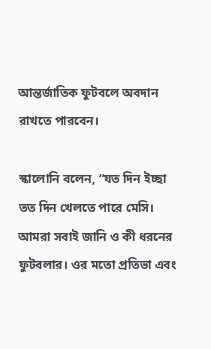আন্তর্জাতিক ফুটবলে অবদান রাখতে পারবেন।

স্কালোনি বলেন, “যত দিন ইচ্ছা তত দিন খেলতে পারে মেসি। আমরা সবাই জানি ও কী ধরনের ফুটবলার। ওর মতো প্রতিভা এবং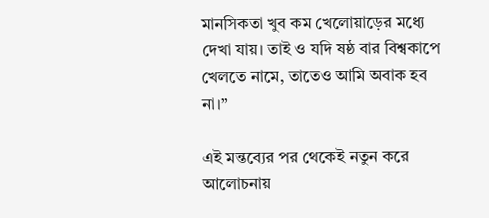মানসিকতা খুব কম খেলোয়াড়ের মধ্যে দেখা যায়। তাই ও যদি ষষ্ঠ বার বিশ্বকাপে খেলতে নামে, তাতেও আমি অবাক হব না।”

এই মন্তব্যের পর থেকেই নতুন করে আলোচনায়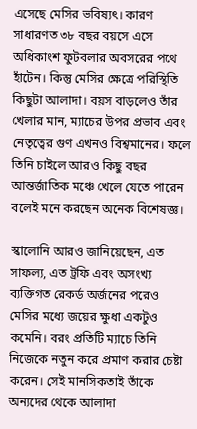এসেছে মেসির ভবিষ্যৎ। কারণ সাধারণত ৩৮ বছর বয়সে এসে অধিকাংশ ফুটবলার অবসরের পথে হাঁটেন। কিন্তু মেসির ক্ষেত্রে পরিস্থিতি কিছুটা আলাদা। বয়স বাড়লেও তাঁর খেলার মান, ম্যাচের উপর প্রভাব এবং নেতৃত্বের গুণ এখনও বিশ্বমানের। ফলে তিনি চাইলে আরও কিছু বছর আন্তর্জাতিক মঞ্চে খেলে যেতে পারেন বলেই মনে করছেন অনেক বিশেষজ্ঞ।

স্কালোনি আরও জানিয়েছেন, এত সাফল্য, এত ট্রফি এবং অসংখ্য ব্যক্তিগত রেকর্ড অর্জনের পরেও মেসির মধ্যে জয়ের ক্ষুধা একটুও কমেনি। বরং প্রতিটি ম্যাচে তিনি নিজেকে নতুন করে প্রমাণ করার চেষ্টা করেন। সেই মানসিকতাই তাঁকে অন্যদের থেকে আলাদা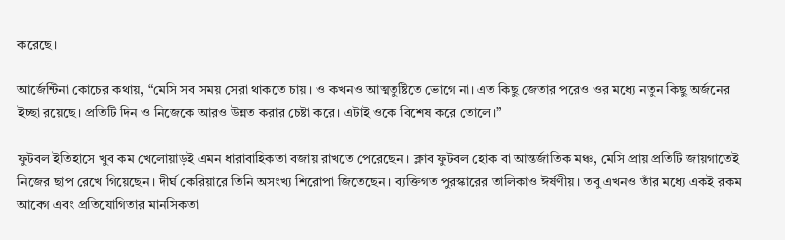করেছে।

আর্জেন্টিনা কোচের কথায়, “মেসি সব সময় সেরা থাকতে চায়। ও কখনও আত্মতুষ্টিতে ভোগে না। এত কিছু জেতার পরেও ওর মধ্যে নতুন কিছু অর্জনের ইচ্ছা রয়েছে। প্রতিটি দিন ও নিজেকে আরও উন্নত করার চেষ্টা করে। এটাই ওকে বিশেষ করে তোলে।”

ফুটবল ইতিহাসে খুব কম খেলোয়াড়ই এমন ধারাবাহিকতা বজায় রাখতে পেরেছেন। ক্লাব ফুটবল হোক বা আন্তর্জাতিক মঞ্চ, মেসি প্রায় প্রতিটি জায়গাতেই নিজের ছাপ রেখে গিয়েছেন। দীর্ঘ কেরিয়ারে তিনি অসংখ্য শিরোপা জিতেছেন। ব্যক্তিগত পুরস্কারের তালিকাও ঈর্ষণীয়। তবু এখনও তাঁর মধ্যে একই রকম আবেগ এবং প্রতিযোগিতার মানসিকতা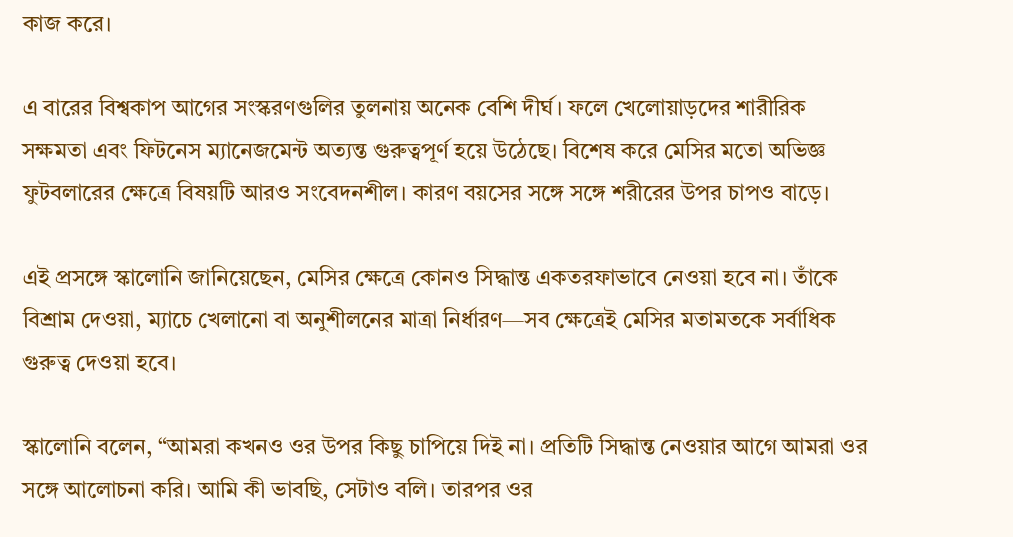কাজ করে।

এ বারের বিশ্বকাপ আগের সংস্করণগুলির তুলনায় অনেক বেশি দীর্ঘ। ফলে খেলোয়াড়দের শারীরিক সক্ষমতা এবং ফিটনেস ম্যানেজমেন্ট অত্যন্ত গুরুত্বপূর্ণ হয়ে উঠেছে। বিশেষ করে মেসির মতো অভিজ্ঞ ফুটবলারের ক্ষেত্রে বিষয়টি আরও সংবেদনশীল। কারণ বয়সের সঙ্গে সঙ্গে শরীরের উপর চাপও বাড়ে।

এই প্রসঙ্গে স্কালোনি জানিয়েছেন, মেসির ক্ষেত্রে কোনও সিদ্ধান্ত একতরফাভাবে নেওয়া হবে না। তাঁকে বিশ্রাম দেওয়া, ম্যাচে খেলানো বা অনুশীলনের মাত্রা নির্ধারণ—সব ক্ষেত্রেই মেসির মতামতকে সর্বাধিক গুরুত্ব দেওয়া হবে।

স্কালোনি বলেন, “আমরা কখনও ওর উপর কিছু চাপিয়ে দিই না। প্রতিটি সিদ্ধান্ত নেওয়ার আগে আমরা ওর সঙ্গে আলোচনা করি। আমি কী ভাবছি, সেটাও বলি। তারপর ওর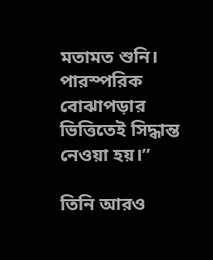মতামত শুনি। পারস্পরিক বোঝাপড়ার ভিত্তিতেই সিদ্ধান্ত নেওয়া হয়।”

তিনি আরও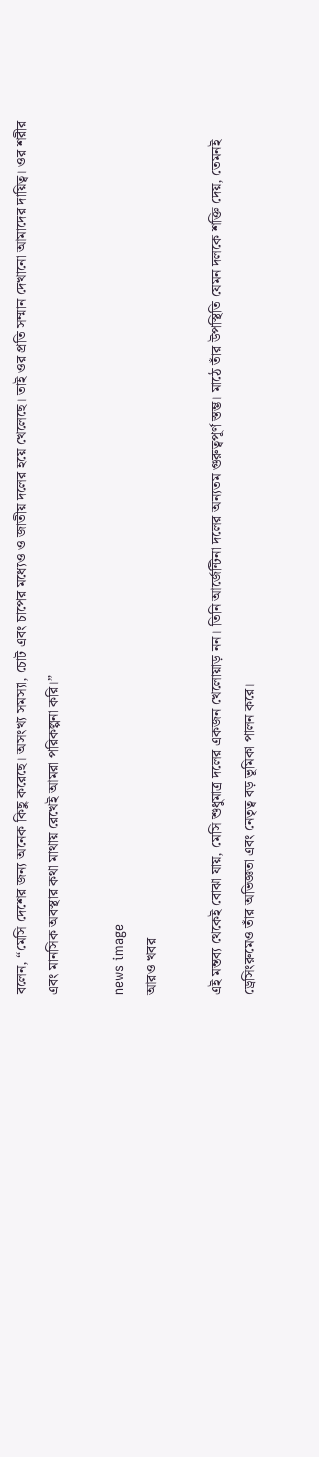বলেন, “মেসি দেশের জন্য অনেক কিছু করেছে। অসংখ্য সমস্যা, চোট এবং চাপের মধ্যেও ও জাতীয় দলের হয়ে খেলেছে। তাই ওর প্রতি সম্মান দেখানো আমাদের দায়িত্ব। ওর শরীর এবং মানসিক অবস্থার কথা মাথায় রেখেই আমরা পরিকল্পনা করি।”

news image
আরও খবর

এই মন্তব্য থেকেই বোঝা যায়, মেসি শুধুমাত্র দলের একজন খেলোয়াড় নন। তিনি আর্জেন্টিনা দলের অন্যতম গুরুত্বপূর্ণ স্তম্ভ। মাঠে তাঁর উপস্থিতি যেমন দলকে শক্তি দেয়, তেমনই ড্রেসিংরুমেও তাঁর অভিজ্ঞতা এবং নেতৃত্ব বড় ভূমিকা পালন করে।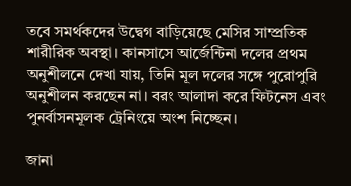তবে সমর্থকদের উদ্বেগ বাড়িয়েছে মেসির সাম্প্রতিক শারীরিক অবস্থা। কানসাসে আর্জেন্টিনা দলের প্রথম অনুশীলনে দেখা যায়, তিনি মূল দলের সঙ্গে পুরোপুরি অনুশীলন করছেন না। বরং আলাদা করে ফিটনেস এবং পুনর্বাসনমূলক ট্রেনিংয়ে অংশ নিচ্ছেন।

জানা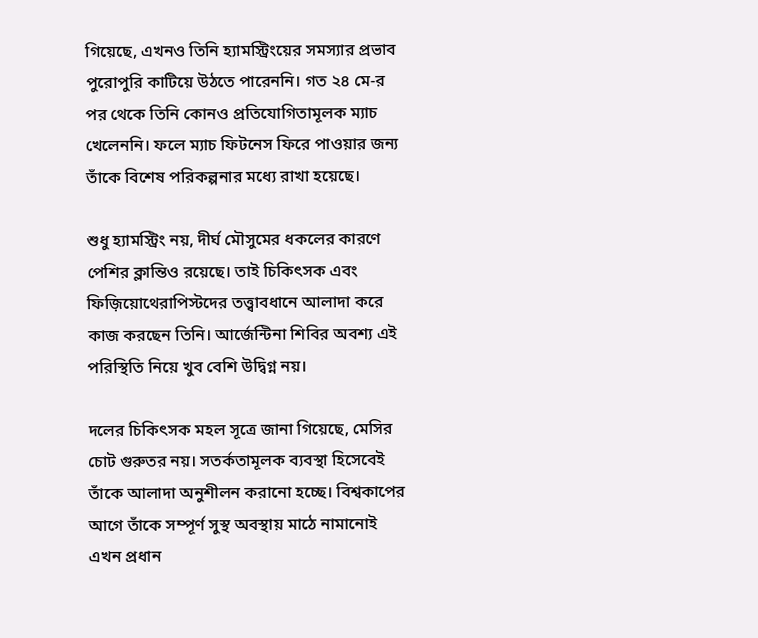গিয়েছে, এখনও তিনি হ্যামস্ট্রিংয়ের সমস্যার প্রভাব পুরোপুরি কাটিয়ে উঠতে পারেননি। গত ২৪ মে-র পর থেকে তিনি কোনও প্রতিযোগিতামূলক ম্যাচ খেলেননি। ফলে ম্যাচ ফিটনেস ফিরে পাওয়ার জন্য তাঁকে বিশেষ পরিকল্পনার মধ্যে রাখা হয়েছে।

শুধু হ্যামস্ট্রিং নয়, দীর্ঘ মৌসুমের ধকলের কারণে পেশির ক্লান্তিও রয়েছে। তাই চিকিৎসক এবং ফিজ়িয়োথেরাপিস্টদের তত্ত্বাবধানে আলাদা করে কাজ করছেন তিনি। আর্জেন্টিনা শিবির অবশ্য এই পরিস্থিতি নিয়ে খুব বেশি উদ্বিগ্ন নয়।

দলের চিকিৎসক মহল সূত্রে জানা গিয়েছে, মেসির চোট গুরুতর নয়। সতর্কতামূলক ব্যবস্থা হিসেবেই তাঁকে আলাদা অনুশীলন করানো হচ্ছে। বিশ্বকাপের আগে তাঁকে সম্পূর্ণ সুস্থ অবস্থায় মাঠে নামানোই এখন প্রধান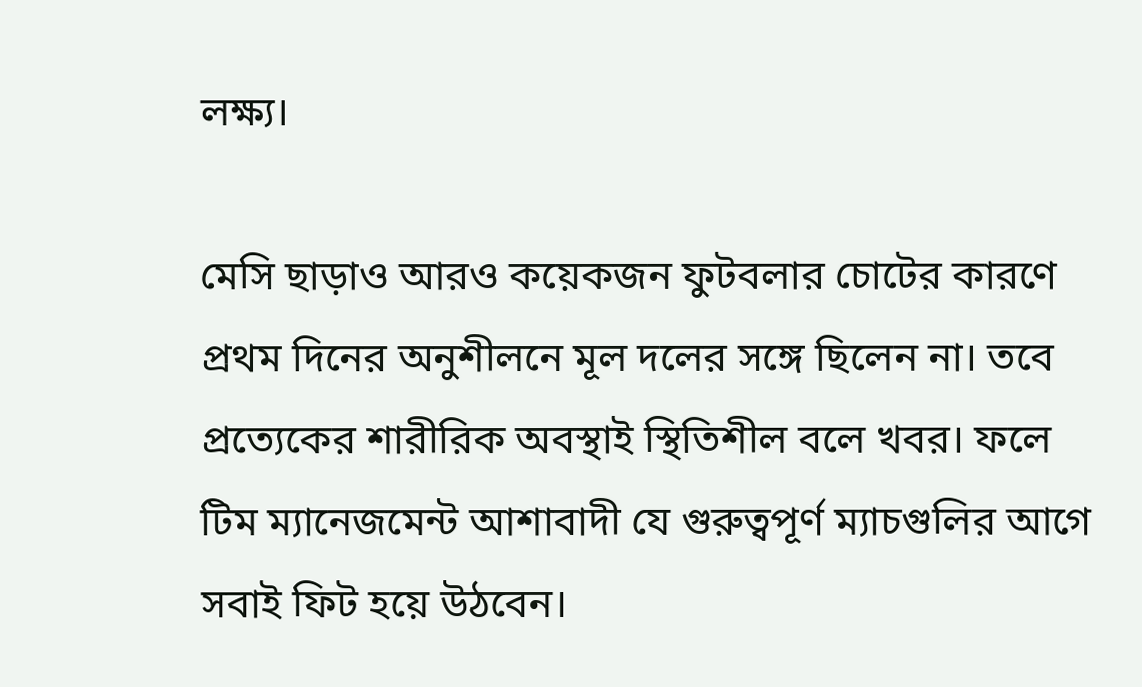লক্ষ্য।

মেসি ছাড়াও আরও কয়েকজন ফুটবলার চোটের কারণে প্রথম দিনের অনুশীলনে মূল দলের সঙ্গে ছিলেন না। তবে প্রত্যেকের শারীরিক অবস্থাই স্থিতিশীল বলে খবর। ফলে টিম ম্যানেজমেন্ট আশাবাদী যে গুরুত্বপূর্ণ ম্যাচগুলির আগে সবাই ফিট হয়ে উঠবেন।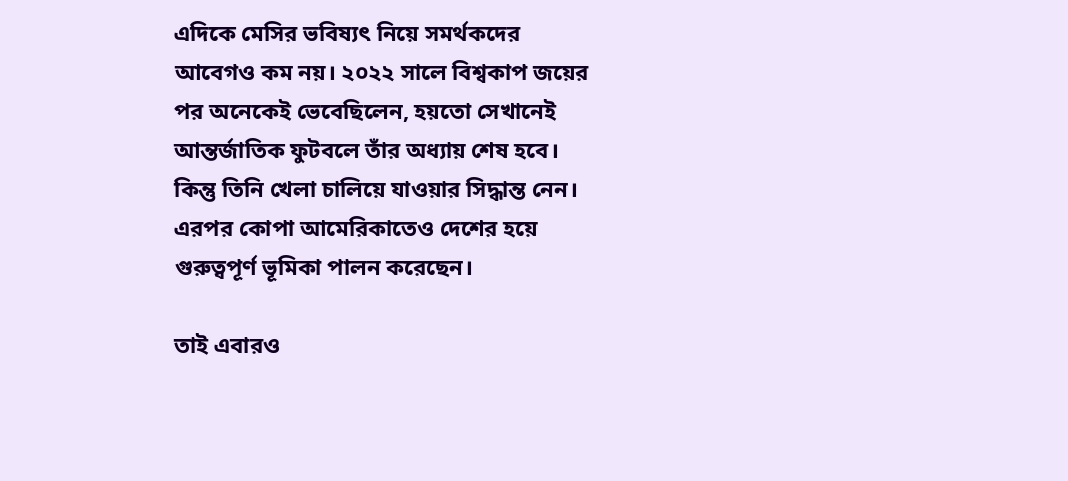এদিকে মেসির ভবিষ্যৎ নিয়ে সমর্থকদের আবেগও কম নয়। ২০২২ সালে বিশ্বকাপ জয়ের পর অনেকেই ভেবেছিলেন, হয়তো সেখানেই আন্তর্জাতিক ফুটবলে তাঁর অধ্যায় শেষ হবে। কিন্তু তিনি খেলা চালিয়ে যাওয়ার সিদ্ধান্ত নেন। এরপর কোপা আমেরিকাতেও দেশের হয়ে গুরুত্বপূর্ণ ভূমিকা পালন করেছেন।

তাই এবারও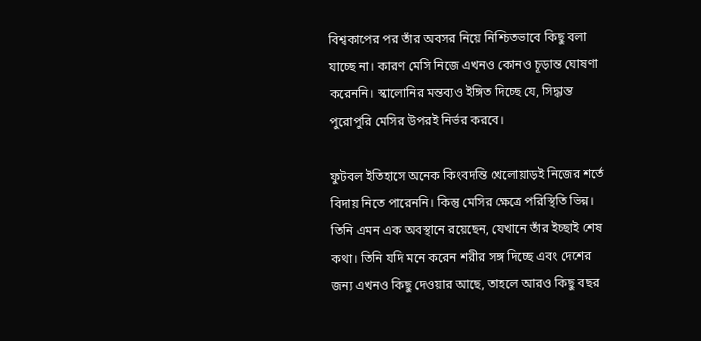বিশ্বকাপের পর তাঁর অবসর নিয়ে নিশ্চিতভাবে কিছু বলা যাচ্ছে না। কারণ মেসি নিজে এখনও কোনও চূড়ান্ত ঘোষণা করেননি। স্কালোনির মন্তব্যও ইঙ্গিত দিচ্ছে যে, সিদ্ধান্ত পুরোপুরি মেসির উপরই নির্ভর করবে।

ফুটবল ইতিহাসে অনেক কিংবদন্তি খেলোয়াড়ই নিজের শর্তে বিদায় নিতে পারেননি। কিন্তু মেসির ক্ষেত্রে পরিস্থিতি ভিন্ন। তিনি এমন এক অবস্থানে রয়েছেন, যেখানে তাঁর ইচ্ছাই শেষ কথা। তিনি যদি মনে করেন শরীর সঙ্গ দিচ্ছে এবং দেশের জন্য এখনও কিছু দেওয়ার আছে, তাহলে আরও কিছু বছর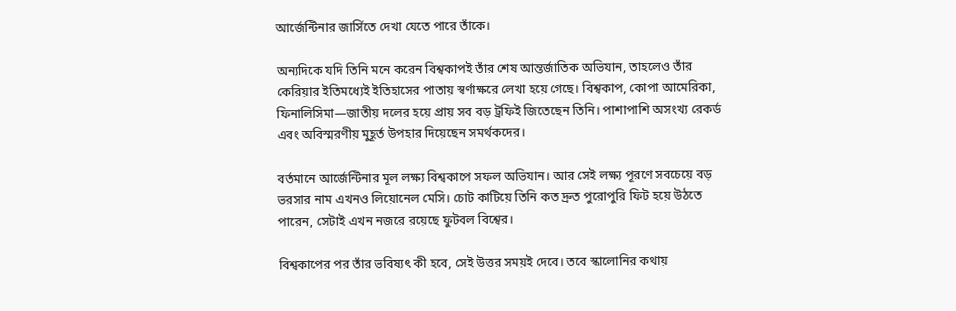আর্জেন্টিনার জার্সিতে দেখা যেতে পারে তাঁকে।

অন্যদিকে যদি তিনি মনে করেন বিশ্বকাপই তাঁর শেষ আন্তর্জাতিক অভিযান, তাহলেও তাঁর কেরিয়ার ইতিমধ্যেই ইতিহাসের পাতায় স্বর্ণাক্ষরে লেখা হয়ে গেছে। বিশ্বকাপ, কোপা আমেরিকা, ফিনালিসিমা—জাতীয় দলের হয়ে প্রায় সব বড় ট্রফিই জিতেছেন তিনি। পাশাপাশি অসংখ্য রেকর্ড এবং অবিস্মরণীয় মুহূর্ত উপহার দিয়েছেন সমর্থকদের।

বর্তমানে আর্জেন্টিনার মূল লক্ষ্য বিশ্বকাপে সফল অভিযান। আর সেই লক্ষ্য পূরণে সবচেয়ে বড় ভরসার নাম এখনও লিয়োনেল মেসি। চোট কাটিয়ে তিনি কত দ্রুত পুরোপুরি ফিট হয়ে উঠতে পারেন, সেটাই এখন নজরে রয়েছে ফুটবল বিশ্বের।

বিশ্বকাপের পর তাঁর ভবিষ্যৎ কী হবে, সেই উত্তর সময়ই দেবে। তবে স্কালোনির কথায়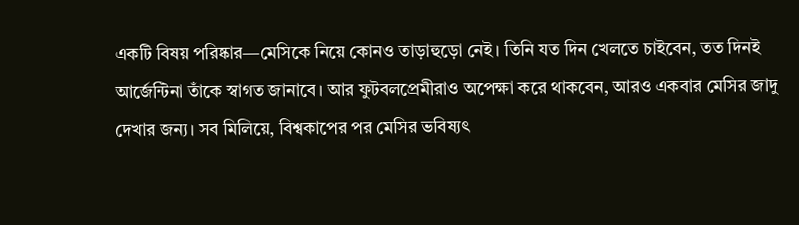একটি বিষয় পরিষ্কার—মেসিকে নিয়ে কোনও তাড়াহুড়ো নেই। তিনি যত দিন খেলতে চাইবেন, তত দিনই আর্জেন্টিনা তাঁকে স্বাগত জানাবে। আর ফুটবলপ্রেমীরাও অপেক্ষা করে থাকবেন, আরও একবার মেসির জাদু দেখার জন্য। সব মিলিয়ে, বিশ্বকাপের পর মেসির ভবিষ্যৎ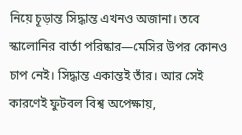নিয়ে চূড়ান্ত সিদ্ধান্ত এখনও অজানা। তবে স্কালোনির বার্তা পরিষ্কার—মেসির উপর কোনও চাপ নেই। সিদ্ধান্ত একান্তই তাঁর। আর সেই কারণেই ফুটবল বিশ্ব অপেক্ষায়,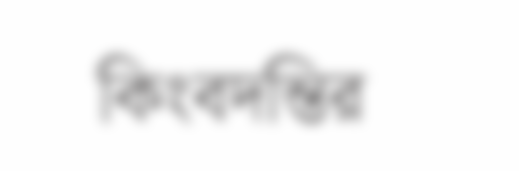কিংবদন্তির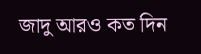জাদু আরও কত দিন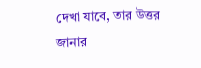দেখা যাবে, তার উত্তর জানার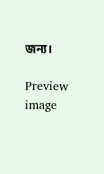জন্য।

Preview image